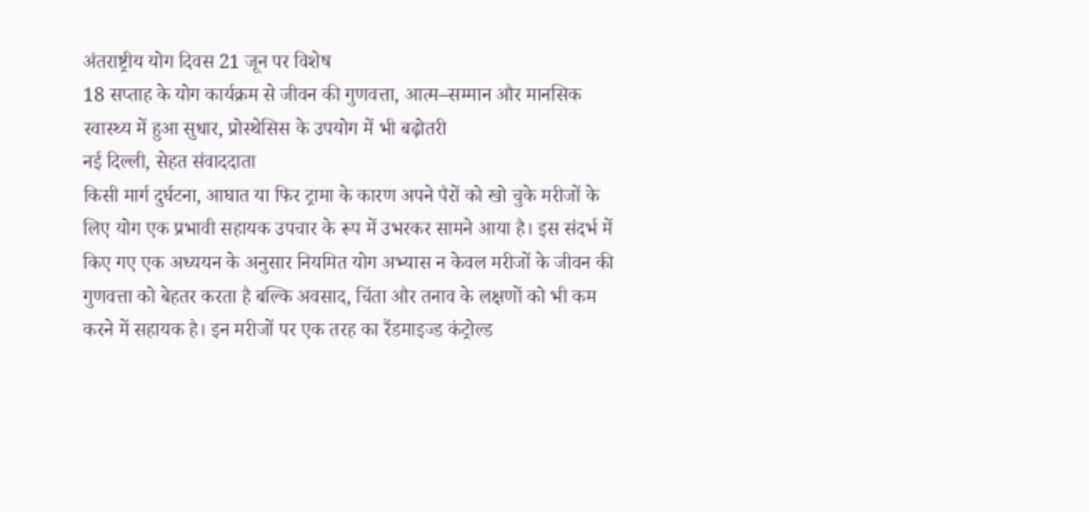अंतराष्ट्रीय योग दिवस 21 जून पर विशेष
18 सप्ताह के योग कार्यक्रम से जीवन की गुणवत्ता, आत्म–सम्मान और मानसिक स्वास्थ्य में हुआ सुधार, प्रोस्थेसिस के उपयोग में भी बढ़ोतरी
नई दिल्ली, सेहत संवाददाता
किसी मार्ग दुर्घटना, आघात या फिर ट्रामा के कारण अपने पैरों को खो चुके मरीजों के लिए योग एक प्रभावी सहायक उपचार के रूप में उभरकर सामने आया है। इस संदर्भ में किए गए एक अध्ययन के अनुसार नियमित योग अभ्यास न केवल मरीजों के जीवन की गुणवत्ता को बेहतर करता है बल्कि अवसाद, चिंता और तनाव के लक्षणों को भी कम करने में सहायक है। इन मरीजों पर एक तरह का रैंडमाइज्ड कंट्रोल्ड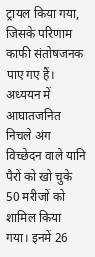ट्रायल किया गया, जिसके परिणाम काफी संतोषजनक पाए गए हैं।
अध्ययन में आघातजनित निचले अंग विच्छेदन वाले यानि पैरों को खो चुके 50 मरीजों को शामिल किया गया। इनमें 26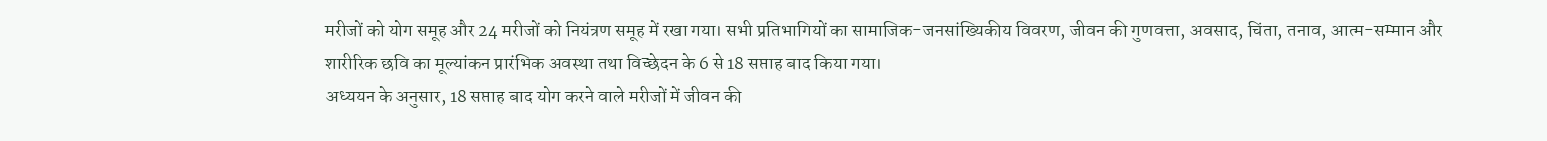मरीजों को योग समूह और 24 मरीजों को नियंत्रण समूह में रखा गया। सभी प्रतिभागियों का सामाजिक-जनसांख्यिकीय विवरण, जीवन की गुणवत्ता, अवसाद, चिंता, तनाव, आत्म-सम्मान और शारीरिक छवि का मूल्यांकन प्रारंभिक अवस्था तथा विच्छेदन के 6 से 18 सप्ताह बाद किया गया।
अध्ययन के अनुसार, 18 सप्ताह बाद योग करने वाले मरीजों में जीवन की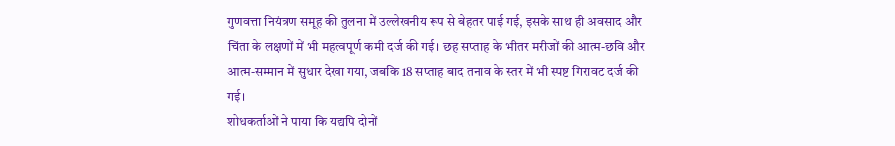गुणवत्ता नियंत्रण समूह की तुलना में उल्लेखनीय रूप से बेहतर पाई गई, इसके साथ ही अवसाद और चिंता के लक्षणों में भी महत्वपूर्ण कमी दर्ज की गई। छह सप्ताह के भीतर मरीजों की आत्म-छवि और आत्म-सम्मान में सुधार देखा गया, जबकि 18 सप्ताह बाद तनाव के स्तर में भी स्पष्ट गिरावट दर्ज की गई।
शोधकर्ताओं ने पाया कि यद्यपि दोनों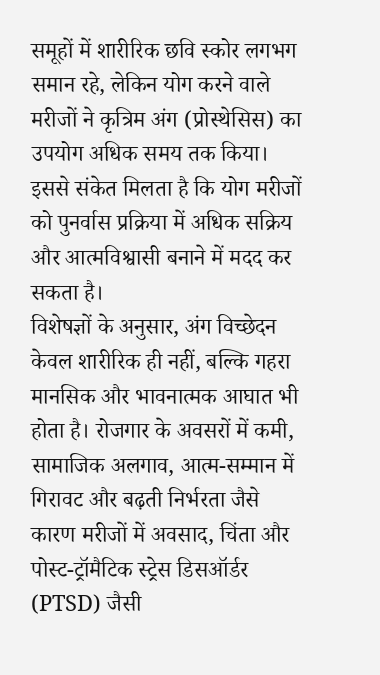समूहों में शारीरिक छवि स्कोर लगभग समान रहे, लेकिन योग करने वाले मरीजों ने कृत्रिम अंग (प्रोस्थेसिस) का उपयोग अधिक समय तक किया। इससे संकेत मिलता है कि योग मरीजों को पुनर्वास प्रक्रिया में अधिक सक्रिय और आत्मविश्वासी बनाने में मदद कर सकता है।
विशेषज्ञों के अनुसार, अंग विच्छेदन केवल शारीरिक ही नहीं, बल्कि गहरा मानसिक और भावनात्मक आघात भी होता है। रोजगार के अवसरों में कमी, सामाजिक अलगाव, आत्म-सम्मान में गिरावट और बढ़ती निर्भरता जैसे कारण मरीजों में अवसाद, चिंता और पोस्ट-ट्रॉमैटिक स्ट्रेस डिसऑर्डर (PTSD) जैसी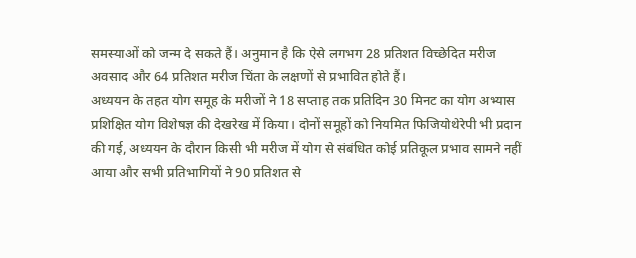समस्याओं को जन्म दे सकते हैं। अनुमान है कि ऐसे लगभग 28 प्रतिशत विच्छेदित मरीज अवसाद और 64 प्रतिशत मरीज चिंता के लक्षणों से प्रभावित होते हैं।
अध्ययन के तहत योग समूह के मरीजों ने 18 सप्ताह तक प्रतिदिन 30 मिनट का योग अभ्यास प्रशिक्षित योग विशेषज्ञ की देखरेख में किया। दोनों समूहों को नियमित फिजियोथेरेपी भी प्रदान की गई, अध्ययन के दौरान किसी भी मरीज में योग से संबंधित कोई प्रतिकूल प्रभाव सामने नहीं आया और सभी प्रतिभागियों ने 90 प्रतिशत से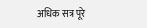अधिक सत्र पूरे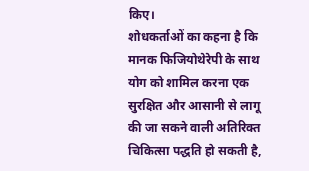किए।
शोधकर्ताओं का कहना है कि मानक फिजियोथेरेपी के साथ योग को शामिल करना एक सुरक्षित और आसानी से लागू की जा सकने वाली अतिरिक्त चिकित्सा पद्धति हो सकती है,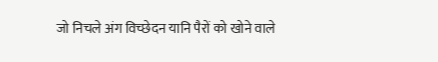जो निचले अंग विच्छेदन यानि पैरों को खोने वाले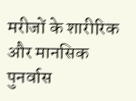मरीजों के शारीरिक और मानसिक पुनर्वास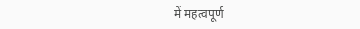में महत्वपूर्ण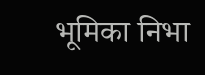भूमिका निभा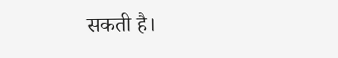सकती है।